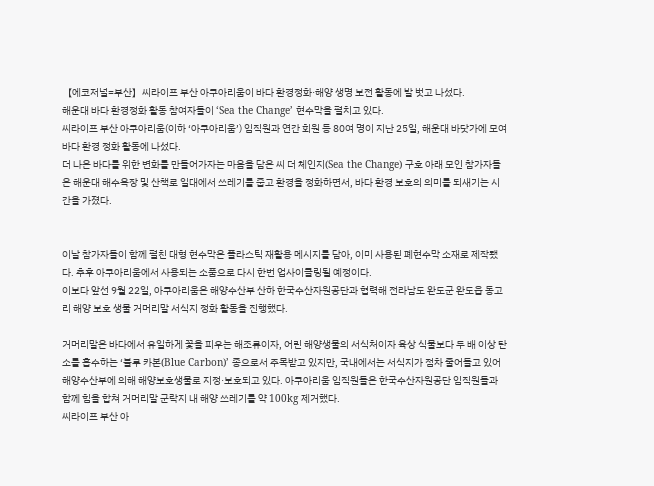【에코저널=부산】씨라이프 부산 아쿠아리움이 바다 환경정화·해양 생명 보전 활동에 발 벗고 나섰다.
해운대 바다 환경정화 활동 참여자들이 ‘Sea the Change’ 현수막을 펼치고 있다.
씨라이프 부산 아쿠아리움(이하 ‘아쿠아리움’) 임직원과 연간 회원 등 80여 명이 지난 25일, 해운대 바닷가에 모여 바다 환경 정화 활동에 나섰다.
더 나은 바다를 위한 변화를 만들어가자는 마음을 담은 씨 더 체인지(Sea the Change) 구호 아래 모인 참가자들은 해운대 해수욕장 및 산책로 일대에서 쓰레기를 줍고 환경을 정화하면서, 바다 환경 보호의 의미를 되새기는 시간을 가졌다.


이날 참가자들이 함께 펼친 대형 현수막은 플라스틱 재활용 메시지를 담아, 이미 사용된 폐현수막 소재로 제작됐다. 추후 아쿠아리움에서 사용되는 소품으로 다시 한번 업사이클링될 예정이다.
이보다 앞선 9월 22일, 아쿠아리움은 해양수산부 산하 한국수산자원공단과 협력해 전라남도 완도군 완도읍 동고리 해양 보호 생물 거머리말 서식지 정화 활동을 진행했다.

거머리말은 바다에서 유일하게 꽃을 피우는 해조류이자, 어린 해양생물의 서식처이자 육상 식물보다 두 배 이상 탄소를 흡수하는 ‘블루 카본(Blue Carbon)’ 종으로서 주목받고 있지만, 국내에서는 서식지가 점차 줄어들고 있어 해양수산부에 의해 해양보호생물로 지정·보호되고 있다. 아쿠아리움 임직원들은 한국수산자원공단 임직원들과 함께 힘을 합쳐 거머리말 군락지 내 해양 쓰레기를 약 100kg 제거했다.
씨라이프 부산 아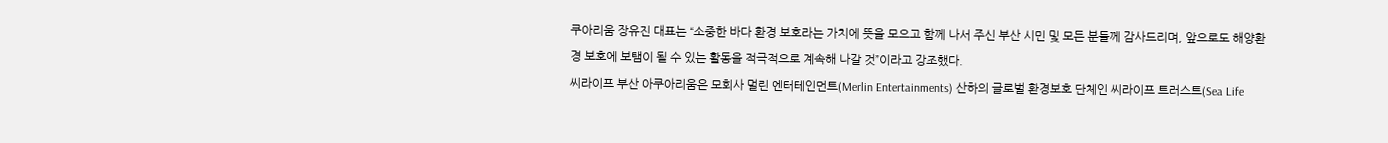쿠아리움 장유진 대표는 “소중한 바다 환경 보호라는 가치에 뜻을 모으고 함께 나서 주신 부산 시민 및 모든 분들께 감사드리며, 앞으로도 해양환경 보호에 보탬이 될 수 있는 활동을 적극적으로 계속해 나갈 것”이라고 강조했다.
씨라이프 부산 아쿠아리움은 모회사 멀린 엔터테인먼트(Merlin Entertainments) 산하의 글로벌 환경보호 단체인 씨라이프 트러스트(Sea Life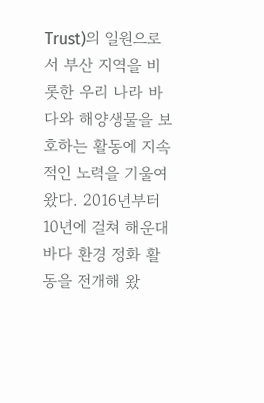Trust)의 일원으로서 부산 지역을 비롯한 우리 나라 바다와 해양생물을 보호하는 활동에 지속적인 노력을 기울여 왔다. 2016년부터 10년에 걸쳐 해운대 바다 환경 정화 활동을 전개해 왔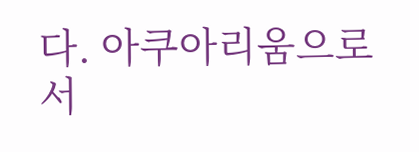다. 아쿠아리움으로서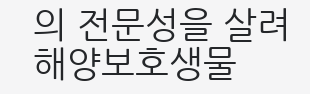의 전문성을 살려 해양보호생물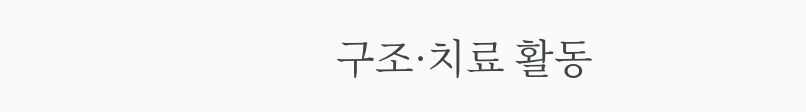구조·치료 활동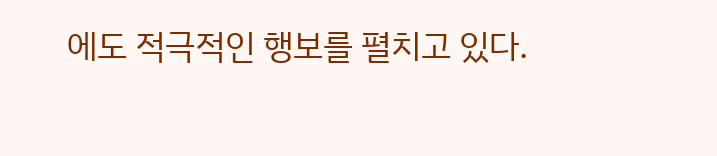에도 적극적인 행보를 펼치고 있다.